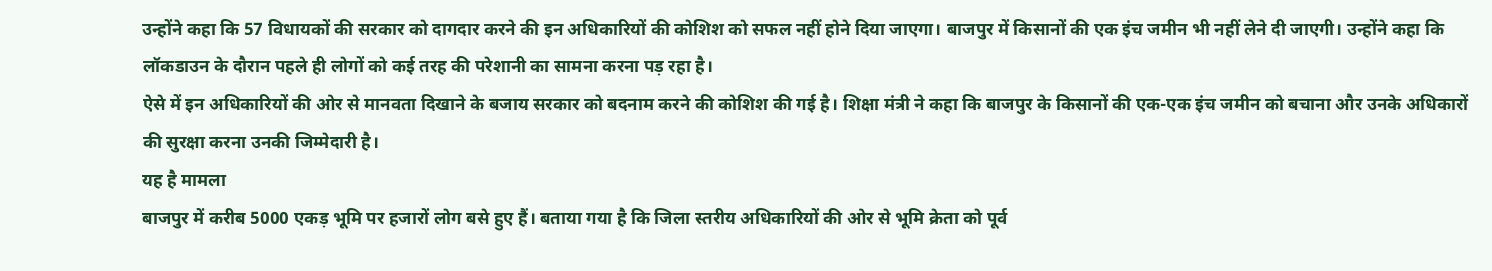उन्होंने कहा कि 57 विधायकों की सरकार को दागदार करने की इन अधिकारियों की कोशिश को सफल नहीं होने दिया जाएगा। बाजपुर में किसानों की एक इंच जमीन भी नहीं लेने दी जाएगी। उन्होंने कहा कि लॉकडाउन के दौरान पहले ही लोगों को कई तरह की परेशानी का सामना करना पड़ रहा है।
ऐसे में इन अधिकारियों की ओर से मानवता दिखाने के बजाय सरकार को बदनाम करने की कोशिश की गई है। शिक्षा मंत्री ने कहा कि बाजपुर के किसानों की एक-एक इंच जमीन को बचाना और उनके अधिकारों की सुरक्षा करना उनकी जिम्मेदारी है।
यह है मामला
बाजपुर में करीब 5000 एकड़ भूमि पर हजारों लोग बसे हुए हैं। बताया गया है कि जिला स्तरीय अधिकारियों की ओर से भूमि क्रेता को पूर्व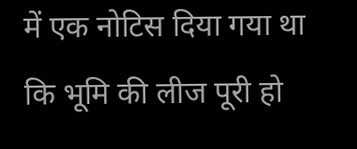में एक नोटिस दिया गया था कि भूमि की लीज पूरी हो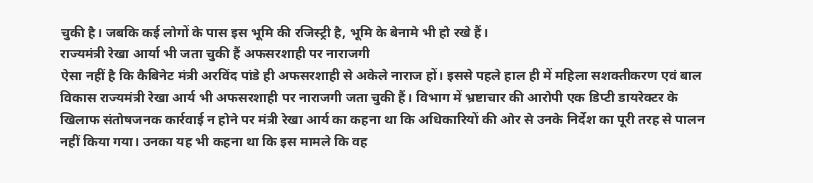चुकी है। जबकि कई लोगों के पास इस भूमि की रजिस्ट्री है, भूमि के बेनामे भी हो रखे हैं।
राज्यमंत्री रेखा आर्या भी जता चुकी हैं अफसरशाही पर नाराजगी
ऐसा नहीं है कि कैबिनेट मंत्री अरविंद पांडे ही अफसरशाही से अकेले नाराज हों। इससे पहले हाल ही में महिला सशक्तीकरण एवं बाल विकास राज्यमंत्री रेखा आर्य भी अफसरशाही पर नाराजगी जता चुकी हैं। विभाग में भ्रष्टाचार की आरोपी एक डिप्टी डायरेक्टर के खिलाफ संतोषजनक कार्रवाई न होने पर मंत्री रेखा आर्य का कहना था कि अधिकारियों की ओर से उनके निर्देश का पूरी तरह से पालन नहीं किया गया। उनका यह भी कहना था कि इस मामले कि वह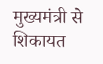मुख्यमंत्री से शिकायत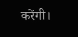करेंगी।